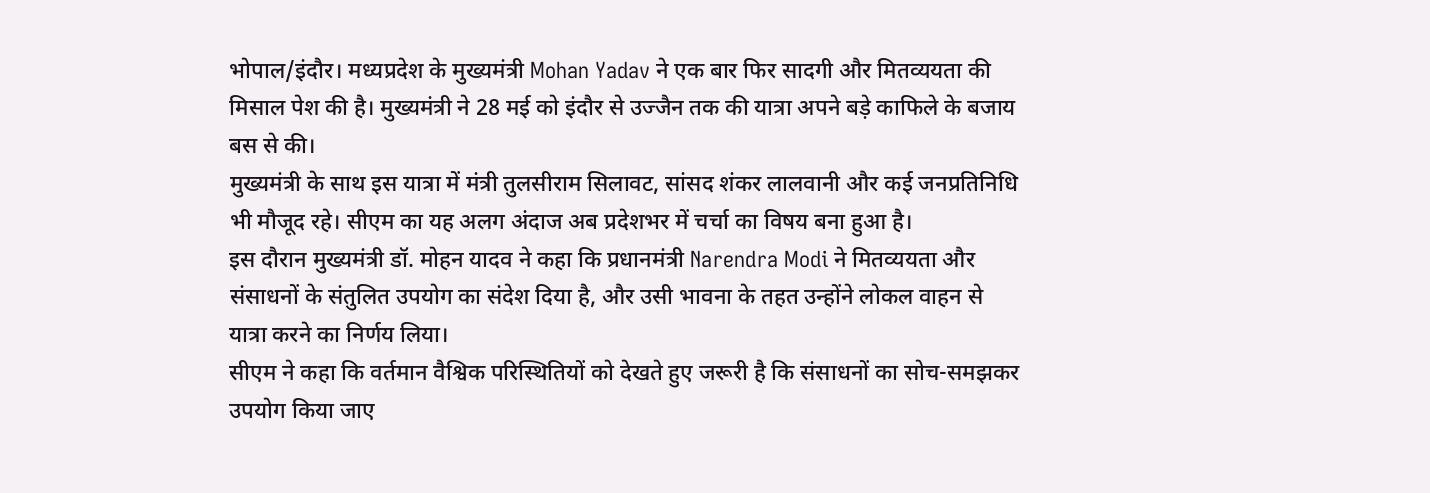भोपाल/इंदौर। मध्यप्रदेश के मुख्यमंत्री Mohan Yadav ने एक बार फिर सादगी और मितव्ययता की मिसाल पेश की है। मुख्यमंत्री ने 28 मई को इंदौर से उज्जैन तक की यात्रा अपने बड़े काफिले के बजाय बस से की।
मुख्यमंत्री के साथ इस यात्रा में मंत्री तुलसीराम सिलावट, सांसद शंकर लालवानी और कई जनप्रतिनिधि भी मौजूद रहे। सीएम का यह अलग अंदाज अब प्रदेशभर में चर्चा का विषय बना हुआ है।
इस दौरान मुख्यमंत्री डॉ. मोहन यादव ने कहा कि प्रधानमंत्री Narendra Modi ने मितव्ययता और संसाधनों के संतुलित उपयोग का संदेश दिया है, और उसी भावना के तहत उन्होंने लोकल वाहन से यात्रा करने का निर्णय लिया।
सीएम ने कहा कि वर्तमान वैश्विक परिस्थितियों को देखते हुए जरूरी है कि संसाधनों का सोच-समझकर उपयोग किया जाए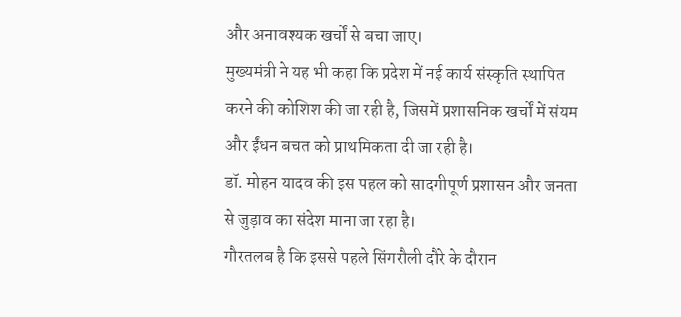और अनावश्यक खर्चों से बचा जाए।
मुख्यमंत्री ने यह भी कहा कि प्रदेश में नई कार्य संस्कृति स्थापित करने की कोशिश की जा रही है, जिसमें प्रशासनिक खर्चों में संयम और ईंधन बचत को प्राथमिकता दी जा रही है।
डॉ. मोहन यादव की इस पहल को सादगीपूर्ण प्रशासन और जनता से जुड़ाव का संदेश माना जा रहा है।
गौरतलब है कि इससे पहले सिंगरौली दौरे के दौरान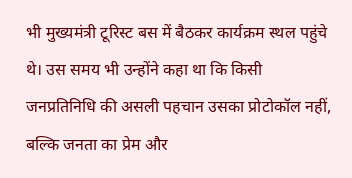भी मुख्यमंत्री टूरिस्ट बस में बैठकर कार्यक्रम स्थल पहुंचे थे। उस समय भी उन्होंने कहा था कि किसी जनप्रतिनिधि की असली पहचान उसका प्रोटोकॉल नहीं, बल्कि जनता का प्रेम और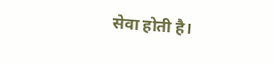सेवा होती है।